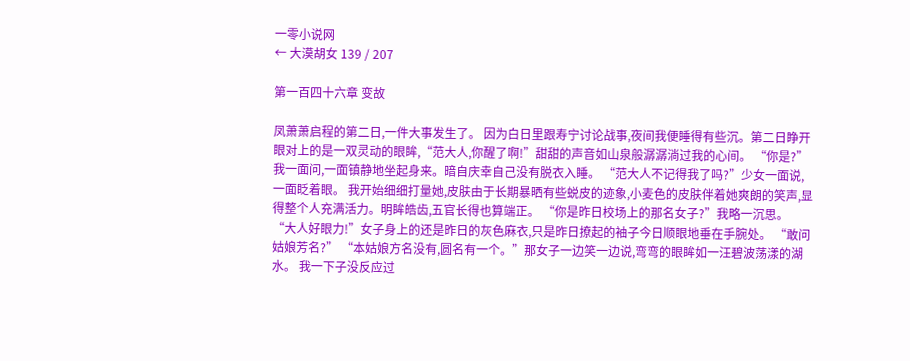一零小说网
← 大漠胡女 139 / 207

第一百四十六章 变故

凤萧萧启程的第二日,一件大事发生了。 因为白日里跟寿宁讨论战事,夜间我便睡得有些沉。第二日睁开眼对上的是一双灵动的眼眸,“范大人,你醒了啊!”甜甜的声音如山泉般潺潺淌过我的心间。 “你是?”我一面问,一面镇静地坐起身来。暗自庆幸自己没有脱衣入睡。 “范大人不记得我了吗?”少女一面说,一面眨着眼。 我开始细细打量她,皮肤由于长期暴晒有些蜕皮的迹象,小麦色的皮肤伴着她爽朗的笑声,显得整个人充满活力。明眸皓齿,五官长得也算端正。 “你是昨日校场上的那名女子?”我略一沉思。 “大人好眼力!”女子身上的还是昨日的灰色麻衣,只是昨日撩起的袖子今日顺眼地垂在手腕处。 “敢问姑娘芳名?” “本姑娘方名没有,圆名有一个。”那女子一边笑一边说,弯弯的眼眸如一汪碧波荡漾的湖水。 我一下子没反应过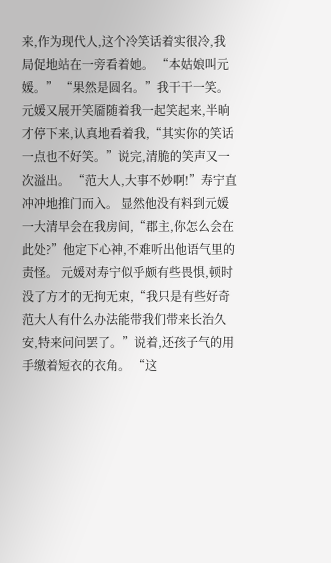来,作为现代人,这个冷笑话着实很冷,我局促地站在一旁看着她。 “本姑娘叫元媛。” “果然是圆名。”我干干一笑。 元媛又展开笑靥随着我一起笑起来,半晌才停下来,认真地看着我,“其实你的笑话一点也不好笑。”说完,清脆的笑声又一次溢出。 “范大人,大事不妙啊!”寿宁直冲冲地推门而入。 显然他没有料到元媛一大清早会在我房间,“郡主,你怎么会在此处?”他定下心神,不难听出他语气里的责怪。 元媛对寿宁似乎颇有些畏惧,顿时没了方才的无拘无束,“我只是有些好奇范大人有什么办法能带我们带来长治久安,特来问问罢了。”说着,还孩子气的用手缴着短衣的衣角。 “这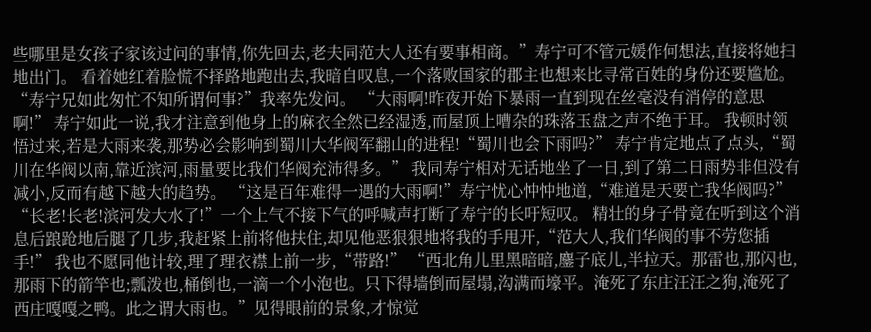些哪里是女孩子家该过问的事情,你先回去,老夫同范大人还有要事相商。”寿宁可不管元媛作何想法,直接将她扫地出门。 看着她红着脸慌不择路地跑出去,我暗自叹息,一个落败国家的郡主也想来比寻常百姓的身份还要尴尬。 “寿宁兄如此匆忙不知所谓何事?”我率先发问。 “大雨啊!昨夜开始下暴雨一直到现在丝毫没有消停的意思啊!” 寿宁如此一说,我才注意到他身上的麻衣全然已经湿透,而屋顶上嘈杂的珠落玉盘之声不绝于耳。 我顿时领悟过来,若是大雨来袭,那势必会影响到蜀川大华阀军翻山的进程!“蜀川也会下雨吗?” 寿宁肯定地点了点头,“蜀川在华阀以南,靠近滨河,雨量要比我们华阀充沛得多。” 我同寿宁相对无话地坐了一日,到了第二日雨势非但没有减小,反而有越下越大的趋势。 “这是百年难得一遇的大雨啊!”寿宁忧心忡忡地道,“难道是天要亡我华阀吗?” “长老!长老!滨河发大水了!”一个上气不接下气的呼喊声打断了寿宁的长吁短叹。 精壮的身子骨竟在听到这个消息后踉跄地后腿了几步,我赶紧上前将他扶住,却见他恶狠狠地将我的手甩开,“范大人,我们华阀的事不劳您插手!” 我也不愿同他计较,理了理衣襟上前一步,“带路!” “西北角儿里黑暗暗,鏖子底儿,半拉天。那雷也,那闪也,那雨下的箭竿也;瓢泼也,桶倒也,一滴一个小泡也。只下得墙倒而屋塌,沟满而壕平。淹死了东庄汪汪之狗,淹死了西庄嘎嘎之鸭。此之谓大雨也。”见得眼前的景象,才惊觉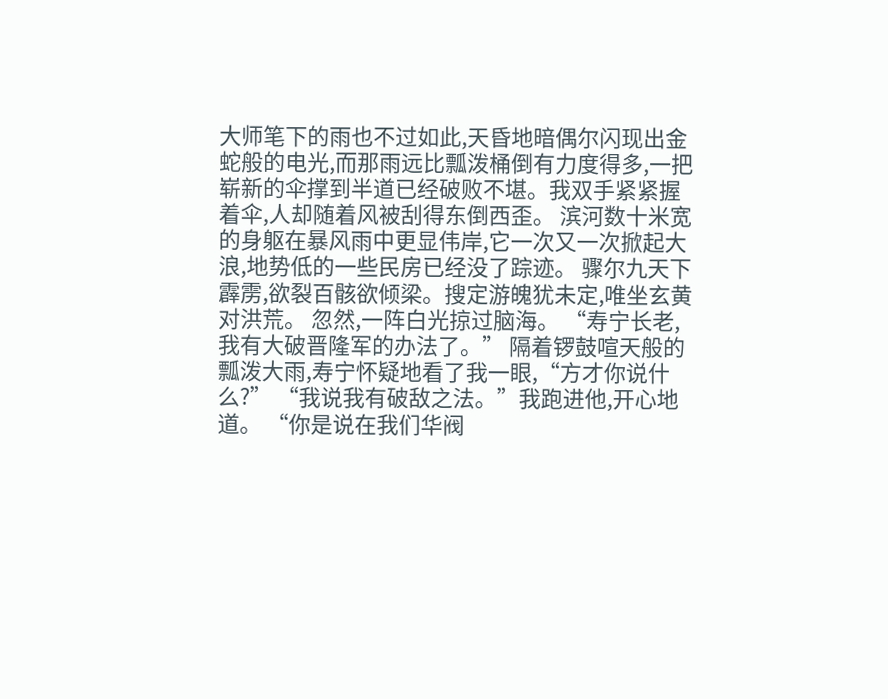大师笔下的雨也不过如此,天昏地暗偶尔闪现出金蛇般的电光,而那雨远比瓢泼桶倒有力度得多,一把崭新的伞撑到半道已经破败不堪。我双手紧紧握着伞,人却随着风被刮得东倒西歪。 滨河数十米宽的身躯在暴风雨中更显伟岸,它一次又一次掀起大浪,地势低的一些民房已经没了踪迹。 骤尔九天下霹雳,欲裂百骸欲倾梁。搜定游魄犹未定,唯坐玄黄对洪荒。 忽然,一阵白光掠过脑海。 “寿宁长老,我有大破晋隆军的办法了。” 隔着锣鼓喧天般的瓢泼大雨,寿宁怀疑地看了我一眼,“方才你说什么?” “我说我有破敌之法。”我跑进他,开心地道。 “你是说在我们华阀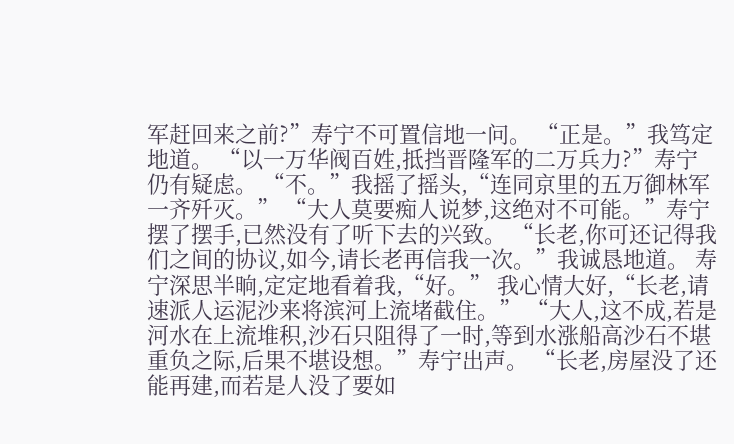军赶回来之前?”寿宁不可置信地一问。 “正是。”我笃定地道。 “以一万华阀百姓,抵挡晋隆军的二万兵力?”寿宁仍有疑虑。 “不。”我摇了摇头,“连同京里的五万御林军一齐歼灭。” “大人莫要痴人说梦,这绝对不可能。”寿宁摆了摆手,已然没有了听下去的兴致。 “长老,你可还记得我们之间的协议,如今,请长老再信我一次。”我诚恳地道。 寿宁深思半晌,定定地看着我,“好。” 我心情大好,“长老,请速派人运泥沙来将滨河上流堵截住。” “大人,这不成,若是河水在上流堆积,沙石只阻得了一时,等到水涨船高沙石不堪重负之际,后果不堪设想。”寿宁出声。 “长老,房屋没了还能再建,而若是人没了要如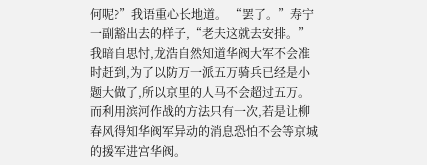何呢?”我语重心长地道。 “罢了。”寿宁一副豁出去的样子,“老夫这就去安排。” 我暗自思忖,龙浩自然知道华阀大军不会准时赶到,为了以防万一派五万骑兵已经是小题大做了,所以京里的人马不会超过五万。而利用滨河作战的方法只有一次,若是让柳春风得知华阀军异动的消息恐怕不会等京城的援军进宫华阀。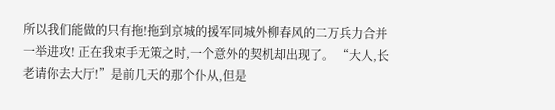所以我们能做的只有拖!拖到京城的援军同城外柳春风的二万兵力合并一举进攻! 正在我束手无策之时,一个意外的契机却出现了。 “大人,长老请你去大厅!”是前几天的那个仆从,但是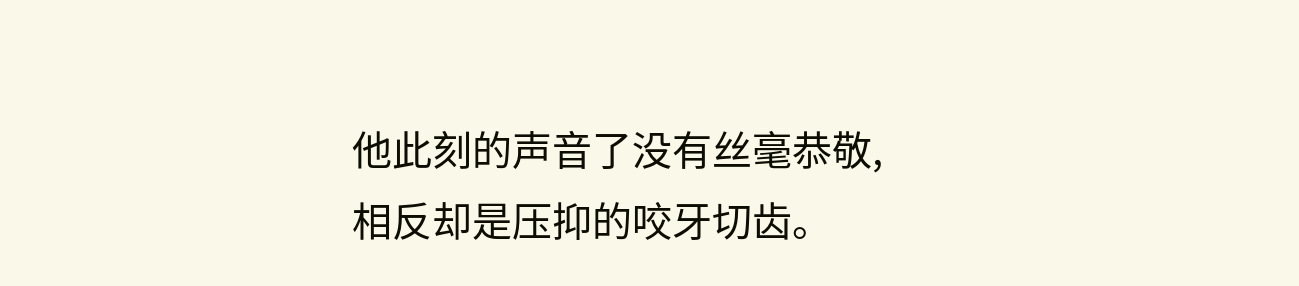他此刻的声音了没有丝毫恭敬,相反却是压抑的咬牙切齿。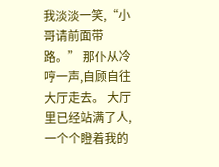我淡淡一笑,“小哥请前面带路。” 那仆从冷哼一声,自顾自往大厅走去。 大厅里已经站满了人,一个个瞪着我的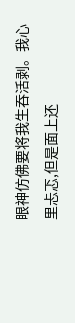眼神仿佛要将我生吞活剥。我心里忐忑,但是面上还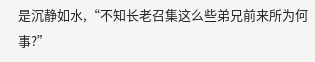是沉静如水,“不知长老召集这么些弟兄前来所为何事?”